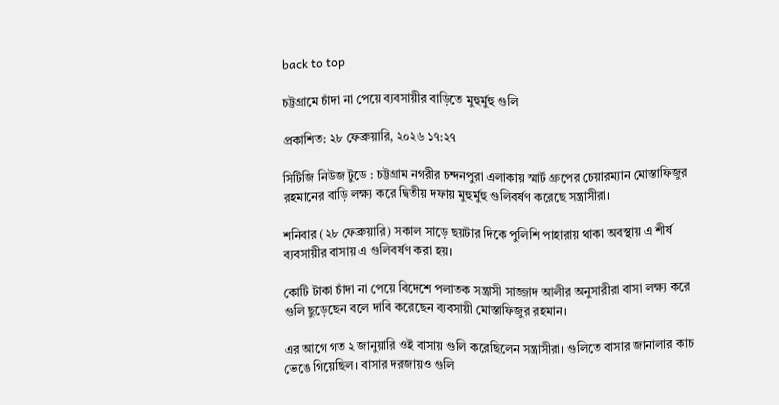back to top

চট্টগ্রামে চাঁদা না পেয়ে ব্যবসায়ীর বাড়িতে মুহুর্মুহু গুলি

প্রকাশিত: ২৮ ফেব্রুয়ারি, ২০২৬ ১৭:২৭

সিটিজি নিউজ টুডে : চট্টগ্রাম নগরীর চন্দনপুরা এলাকায় স্মার্ট গ্রুপের চেয়ারম্যান মোস্তাফিজুর রহমানের বাড়ি লক্ষ্য করে দ্বিতীয় দফায় মুহুর্মুহু গুলিবর্ষণ করেছে সন্ত্রাসীরা।

শনিবার (২৮ ফেব্রুয়ারি) সকাল সাড়ে ছয়টার দিকে পুলিশি পাহারায় থাকা অবস্থায় এ শীর্ষ ব্যবসায়ীর বাসায় এ গুলিবর্ষণ করা হয়।

কোটি টাকা চাঁদা না পেয়ে বিদেশে পলাতক সন্ত্রাসী সাজ্জাদ আলীর অনুসারীরা বাসা লক্ষ্য করে গুলি ছুড়েছেন বলে দাবি করেছেন ব্যবসায়ী মোস্তাফিজুর রহমান।

এর আগে গত ২ জানুয়ারি ওই বাসায় গুলি করেছিলেন সন্ত্রাসীরা। গুলিতে বাসার জানালার কাচ ভেঙে গিয়েছিল। বাসার দরজায়ও গুলি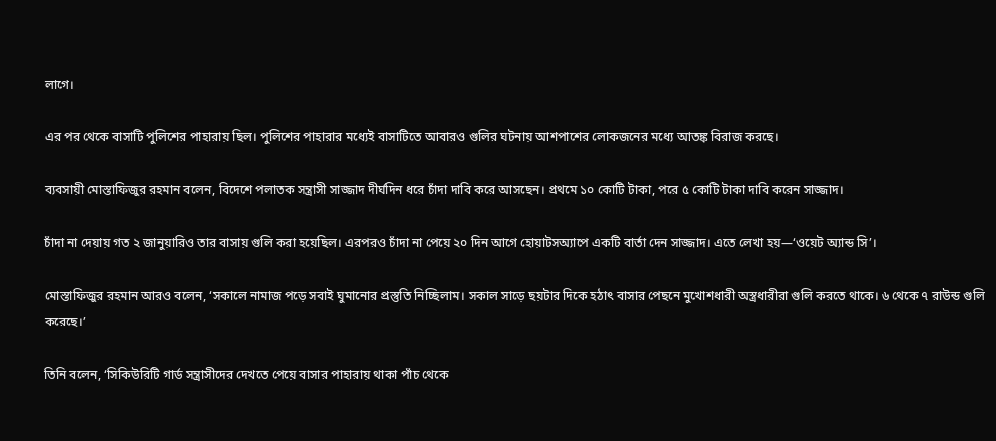লাগে।

এর পর থেকে বাসাটি পুলিশের পাহারায় ছিল। পুলিশের পাহারার মধ্যেই বাসাটিতে আবারও গুলির ঘটনায় আশপাশের লোকজনের মধ্যে আতঙ্ক বিরাজ করছে।

ব্যবসায়ী মোস্তাফিজুর রহমান বলেন, বিদেশে পলাতক সন্ত্রাসী সাজ্জাদ দীর্ঘদিন ধরে চাঁদা দাবি করে আসছেন। প্রথমে ১০ কোটি টাকা, পরে ৫ কোটি টাকা দাবি করেন সাজ্জাদ।

চাঁদা না দেয়ায় গত ২ জানুয়ারিও তার বাসায় গুলি করা হয়েছিল। এরপরও চাঁদা না পেয়ে ২০ দিন আগে হোয়াটসঅ্যাপে একটি বার্তা দেন সাজ্জাদ। এতে লেখা হয়—‘ওয়েট অ্যান্ড সি’।

মোস্তাফিজুর রহমান আরও বলেন, ‘সকালে নামাজ পড়ে সবাই ঘুমানোর প্রস্তুতি নিচ্ছিলাম। সকাল সাড়ে ছয়টার দিকে হঠাৎ বাসার পেছনে মুখোশধারী অস্ত্রধারীরা গুলি করতে থাকে। ৬ থেকে ৭ রাউন্ড গুলি করেছে।’

তিনি বলেন, ‘সিকিউরিটি গার্ড সন্ত্রাসীদের দেখতে পেয়ে বাসার পাহারায় থাকা পাঁচ থেকে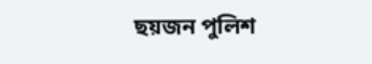ছয়জন পুলিশ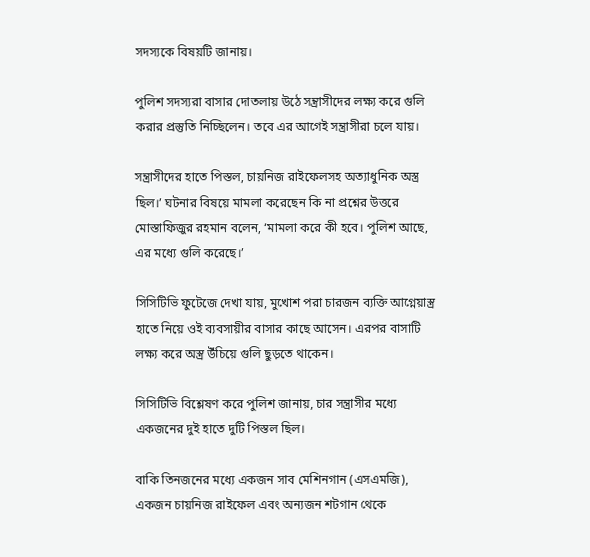সদস্যকে বিষয়টি জানায়।

পুলিশ সদস্যরা বাসার দোতলায় উঠে সন্ত্রাসীদের লক্ষ্য করে গুলি করার প্রস্তুতি নিচ্ছিলেন। তবে এর আগেই সন্ত্রাসীরা চলে যায়।

সন্ত্রাসীদের হাতে পিস্তল, চায়নিজ রাইফেলসহ অত্যাধুনিক অস্ত্র ছিল।’ ঘটনার বিষয়ে মামলা করেছেন কি না প্রশ্নের উত্তরে মোস্তাফিজুর রহমান বলেন, ‘মামলা করে কী হবে। পুলিশ আছে, এর মধ্যে গুলি করেছে।’

সিসিটিভি ফুটেজে দেখা যায়, মুখোশ পরা চারজন ব্যক্তি আগ্নেয়াস্ত্র হাতে নিয়ে ওই ব্যবসায়ীর বাসার কাছে আসেন। এরপর বাসাটি লক্ষ্য করে অস্ত্র উঁচিয়ে গুলি ছুড়তে থাকেন।

সিসিটিভি বিশ্লেষণ করে পুলিশ জানায়, চার সন্ত্রাসীর মধ্যে একজনের দুই হাতে দুটি পিস্তল ছিল।

বাকি তিনজনের মধ্যে একজন সাব মেশিনগান (এসএমজি), একজন চায়নিজ রাইফেল এবং অন্যজন শটগান থেকে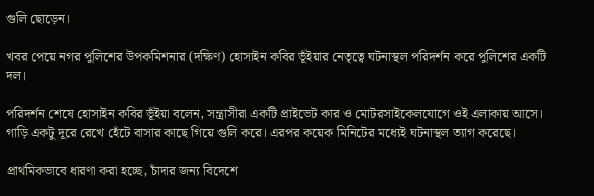গুলি ছোড়েন।

খবর পেয়ে নগর পুলিশের উপকমিশনার (দক্ষিণ) হোসাইন কবির ভূঁইয়ার নেতৃত্বে ঘটনাস্থল পরিদর্শন করে পুলিশের একটি দল।

পরিদর্শন শেষে হোসাইন কবির ভূঁইয়া বলেন, সন্ত্রাসীরা একটি প্রাইভেট কার ও মোটরসাইকেলযোগে ওই এলাকায় আসে। গাড়ি একটু দূরে রেখে হেঁটে বাসার কাছে গিয়ে গুলি করে। এরপর কয়েক মিনিটের মধ্যেই ঘটনাস্থল ত্যাগ করেছে।

প্রাথমিকভাবে ধারণা করা হচ্ছে, চাঁদার জন্য বিদেশে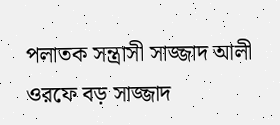পলাতক সন্ত্রাসী সাজ্জাদ আলী ওরফে বড় সাজ্জাদ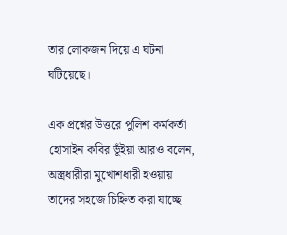তার লোকজন দিয়ে এ ঘটনা ঘটিয়েছে।

এক প্রশ্নের উত্তরে পুলিশ কর্মকর্তা হোসাইন কবির ভূঁইয়া আরও বলেন, অস্ত্রধারীরা মুখোশধারী হওয়ায় তাদের সহজে চিহ্নিত করা যাচ্ছে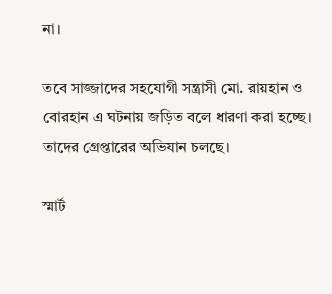না।

তবে সাজ্জাদের সহযোগী সন্ত্রাসী মো. রায়হান ও বোরহান এ ঘটনায় জড়িত বলে ধারণা করা হচ্ছে। তাদের গ্রেপ্তারের অভিযান চলছে।

স্মার্ট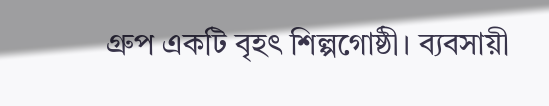গ্রুপ একটি বৃহৎ শিল্পগোষ্ঠী। ব্যবসায়ী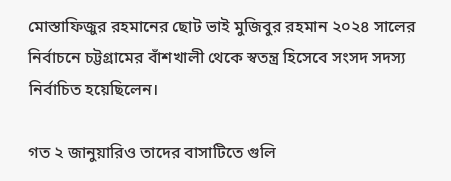মোস্তাফিজুর রহমানের ছোট ভাই মুজিবুর রহমান ২০২৪ সালের নির্বাচনে চট্টগ্রামের বাঁশখালী থেকে স্বতন্ত্র হিসেবে সংসদ সদস্য নির্বাচিত হয়েছিলেন।

গত ২ জানুয়ারিও তাদের বাসাটিতে গুলি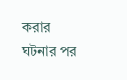করার ঘটনার পর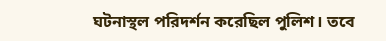ঘটনাস্থল পরিদর্শন করেছিল পুলিশ। তবে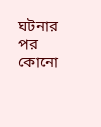ঘটনার পর কোনো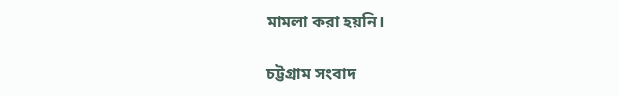মামলা করা হয়নি।

চট্টগ্রাম সংবাদ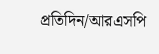প্রতিদিন/আরএসপি